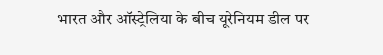भारत और ऑस्ट्रेलिया के बीच यूरेनियम डील पर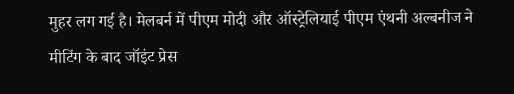मुहर लग गई है। मेलबर्न में पीएम मोदी और ऑस्ट्रेलियाई पीएम एंथनी अल्बनीज ने मीटिंग के बाद जॉइंट प्रेस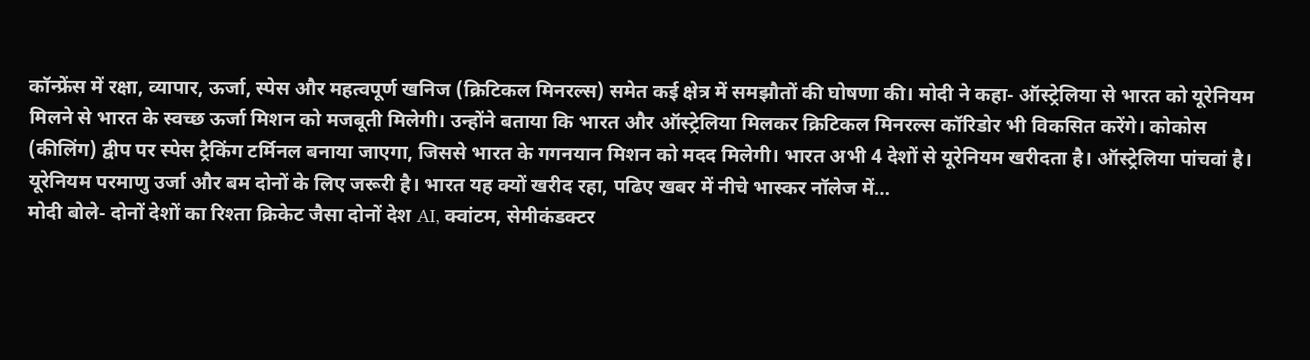कॉन्फ्रेंस में रक्षा, व्यापार, ऊर्जा, स्पेस और महत्वपूर्ण खनिज (क्रिटिकल मिनरल्स) समेत कई क्षेत्र में समझौतों की घोषणा की। मोदी ने कहा- ऑस्ट्रेलिया से भारत को यूरेनियम मिलने से भारत के स्वच्छ ऊर्जा मिशन को मजबूती मिलेगी। उन्होंने बताया कि भारत और ऑस्ट्रेलिया मिलकर क्रिटिकल मिनरल्स कॉरिडोर भी विकसित करेंगे। कोकोस (कीलिंग) द्वीप पर स्पेस ट्रैकिंग टर्मिनल बनाया जाएगा, जिससे भारत के गगनयान मिशन को मदद मिलेगी। भारत अभी 4 देशों से यूरेनियम खरीदता है। ऑस्ट्रेलिया पांचवां है। यूरेनियम परमाणु उर्जा और बम दोनों के लिए जरूरी है। भारत यह क्यों खरीद रहा, पढिए खबर में नीचे भास्कर नॉलेज में…
मोदी बोले- दोनों देशों का रिश्ता क्रिकेट जैसा दोनों देश AI, क्वांटम, सेमीकंडक्टर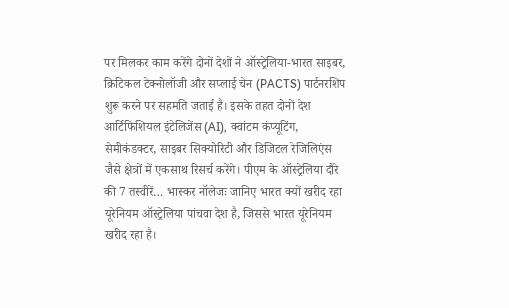पर मिलकर काम करेंगे दोनों देशों ने ऑस्ट्रेलिया-भारत साइबर, क्रिटिकल टेक्नोलॉजी और सप्लाई चेन (PACTS) पार्टनरशिप शुरू करने पर सहमति जताई है। इसके तहत दोनों देश आर्टिफिशियल इंटेलिजेंस (AI), क्वांटम कंप्यूटिंग, सेमीकंडक्टर, साइबर सिक्योरिटी और डिजिटल रेजिलिएंस जैसे क्षेत्रों में एकसाथ रिसर्च करेंगे। पीएम के ऑस्ट्रेलिया दौरे की 7 तस्वीरें… भास्कर नॉलेजः जानिए भारत क्यों खरीद रहा यूरेनियम ऑस्ट्रेलिया पांचवा देश है, जिससे भारत यूरेनियम खरीद रहा है।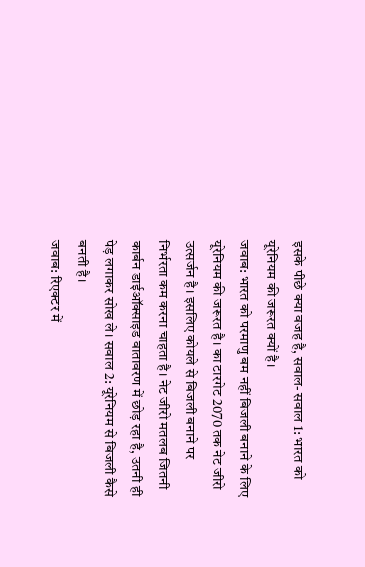इसके पीछे क्या वजह है, सवाल- सवाल 1: भारत को यूरेनियम की जरूरत क्यों है।
जवाब: भारत को परमाणु बम नहीं बिजली बनाने के लिए यूरेनियम की जरूरत है। का टारगेट 2070 तक नेट जीरो उत्सर्जन है। इसलिए कोयले से बिजली बनाने पर निर्भरता कम करना चाहता है। नेट जीरो मतलब जितनी कार्बन डाईऑक्साइड वातावरण में छोड़ रहा है, उतनी ही पेड़ लगाकर सोख ले। सवाल 2: यूरेनियम से बिजली कैसे बनती है।
जवाब: रिएक्टर में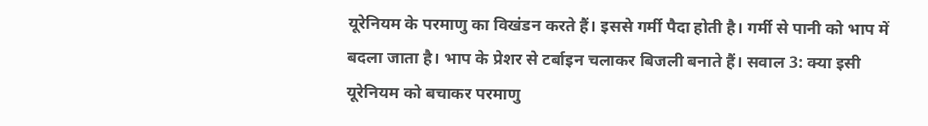यूरेनियम के परमाणु का विखंडन करते हैं। इससे गर्मी पैदा होती है। गर्मी से पानी को भाप में बदला जाता है। भाप के प्रेशर से टर्बाइन चलाकर बिजली बनाते हैं। सवाल 3: क्या इसी यूरेनियम को बचाकर परमाणु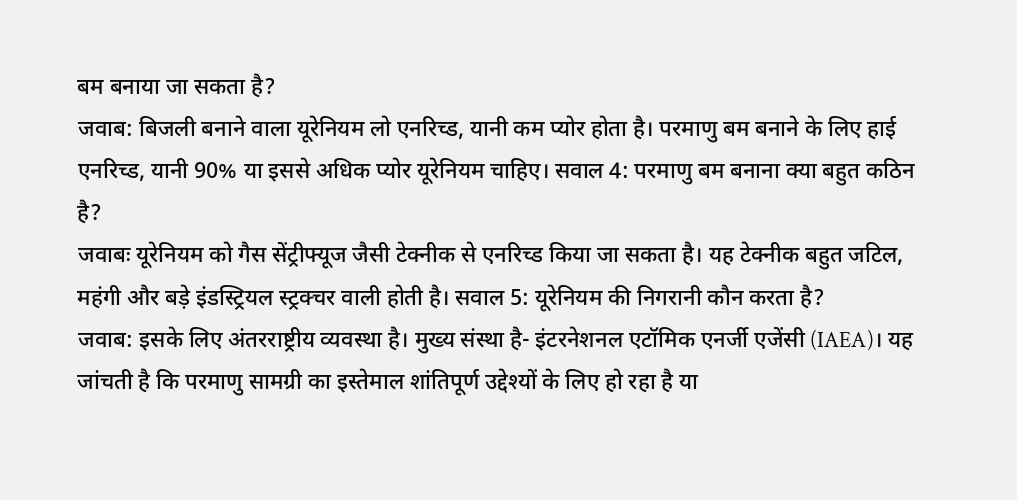बम बनाया जा सकता है?
जवाब: बिजली बनाने वाला यूरेनियम लो एनरिच्ड, यानी कम प्योर होता है। परमाणु बम बनाने के लिए हाई एनरिच्ड, यानी 90% या इससे अधिक प्योर यूरेनियम चाहिए। सवाल 4: परमाणु बम बनाना क्या बहुत कठिन है?
जवाबः यूरेनियम को गैस सेंट्रीफ्यूज जैसी टेक्नीक से एनरिच्ड किया जा सकता है। यह टेक्नीक बहुत जटिल, महंगी और बड़े इंडस्ट्रियल स्ट्रक्चर वाली होती है। सवाल 5: यूरेनियम की निगरानी कौन करता है?
जवाब: इसके लिए अंतरराष्ट्रीय व्यवस्था है। मुख्य संस्था है- इंटरनेशनल एटॉमिक एनर्जी एजेंसी (IAEA)। यह जांचती है कि परमाणु सामग्री का इस्तेमाल शांतिपूर्ण उद्देश्यों के लिए हो रहा है या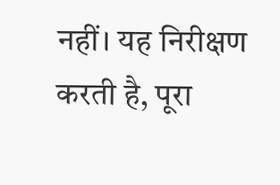नहीं। यह निरीक्षण करती है, पूरा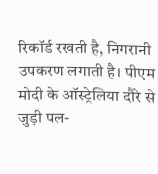रिकॉर्ड रखती है, निगरानी उपकरण लगाती है। पीएम मोदी के ऑस्ट्रेलिया दौरे से जुड़ी पल-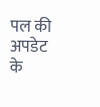पल की अपडेट के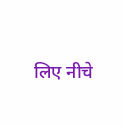लिए नीचे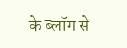के ब्लॉग से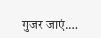गुजर जाएं.…